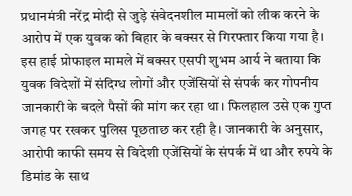प्रधानमंत्री नरेंद्र मोदी से जुड़े संवेदनशील मामलों को लीक करने के आरोप में एक युवक को बिहार के बक्सर से गिरफ्तार किया गया है। इस हाई प्रोफाइल मामले में बक्सर एसपी शुभम आर्य ने बताया कि युवक विदेशों में संदिग्ध लोगों और एजेंसियों से संपर्क कर गोपनीय जानकारी के बदले पैसों की मांग कर रहा था। फिलहाल उसे एक गुप्त जगह पर रखकर पुलिस पूछताछ कर रही है। जानकारी के अनुसार, आरोपी काफी समय से विदेशी एजेंसियों के संपर्क में था और रुपये के डिमांड के साथ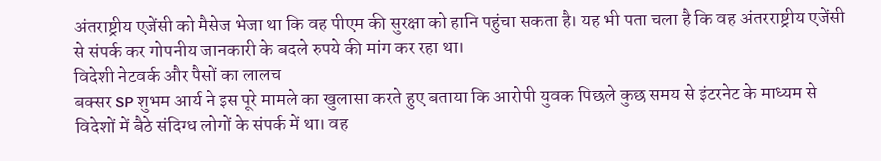अंतराष्ट्रीय एजेंसी को मैसेज भेजा था कि वह पीएम की सुरक्षा को हानि पहुंचा सकता है। यह भी पता चला है कि वह अंतरराष्ट्रीय एजेंसी से संपर्क कर गोपनीय जानकारी के बदले रुपये की मांग कर रहा था।
विदेशी नेटवर्क और पैसों का लालच
बक्सर SP शुभम आर्य ने इस पूरे मामले का खुलासा करते हुए बताया कि आरोपी युवक पिछले कुछ समय से इंटरनेट के माध्यम से विदेशों में बैठे संदिग्ध लोगों के संपर्क में था। वह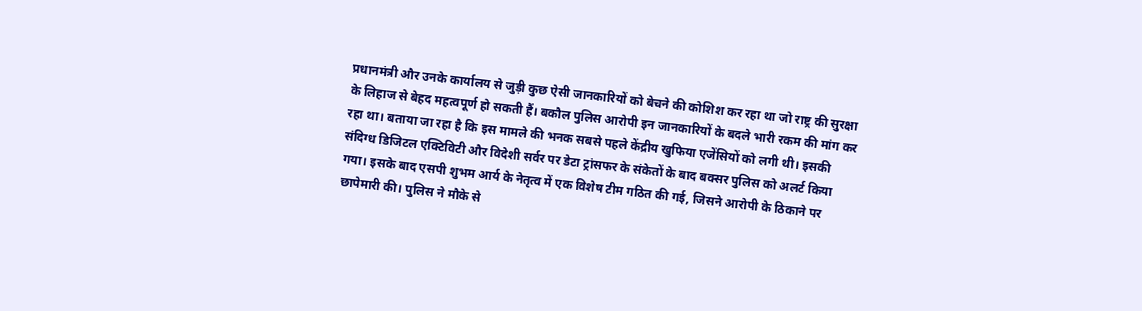प्रधानमंत्री और उनके कार्यालय से जुड़ी कुछ ऐसी जानकारियों को बेचने की कोशिश कर रहा था जो राष्ट्र की सुरक्षा के लिहाज से बेहद महत्वपूर्ण हो सकती हैं। बकौल पुलिस आरोपी इन जानकारियों के बदले भारी रकम की मांग कर रहा था। बताया जा रहा है कि इस मामले की भनक सबसे पहले केंद्रीय खुफिया एजेंसियों को लगी थी। इसकी संदिग्ध डिजिटल एक्टिविटी और विदेशी सर्वर पर डेटा ट्रांसफर के संकेतों के बाद बक्सर पुलिस को अलर्ट किया गया। इसके बाद एसपी शुभम आर्य के नेतृत्व में एक विशेष टीम गठित की गई, जिसने आरोपी के ठिकाने पर छापेमारी की। पुलिस ने मौके से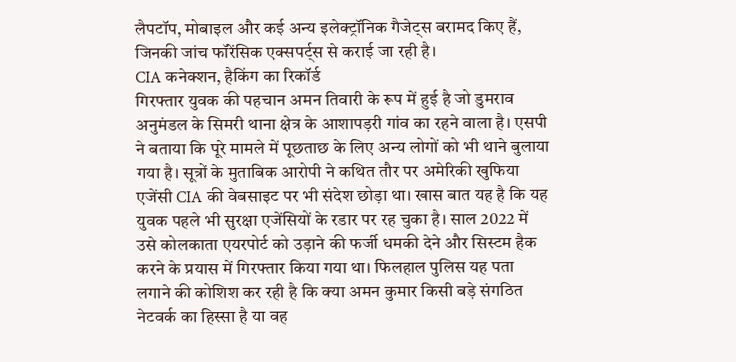लैपटॉप, मोबाइल और कई अन्य इलेक्ट्रॉनिक गैजेट्स बरामद किए हैं, जिनकी जांच फॉरेंसिक एक्सपर्ट्स से कराई जा रही है।
CIA कनेक्शन, हैकिंग का रिकॉर्ड
गिरफ्तार युवक की पहचान अमन तिवारी के रूप में हुई है जो डुमराव अनुमंडल के सिमरी थाना क्षेत्र के आशापड़री गांव का रहने वाला है। एसपी ने बताया कि पूरे मामले में पूछताछ के लिए अन्य लोगों को भी थाने बुलाया गया है। सूत्रों के मुताबिक आरोपी ने कथित तौर पर अमेरिकी खुफिया एजेंसी CIA की वेबसाइट पर भी संदेश छोड़ा था। खास बात यह है कि यह युवक पहले भी सुरक्षा एजेंसियों के रडार पर रह चुका है। साल 2022 में उसे कोलकाता एयरपोर्ट को उड़ाने की फर्जी धमकी देने और सिस्टम हैक करने के प्रयास में गिरफ्तार किया गया था। फिलहाल पुलिस यह पता लगाने की कोशिश कर रही है कि क्या अमन कुमार किसी बड़े संगठित नेटवर्क का हिस्सा है या वह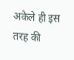अकेले ही इस तरह की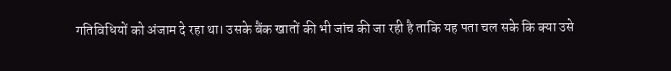गतिविधियों को अंजाम दे रहा था। उसके बैंक खातों की भी जांच की जा रही है ताकि यह पता चल सके कि क्या उसे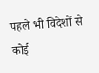पहले भी विदेशों से कोई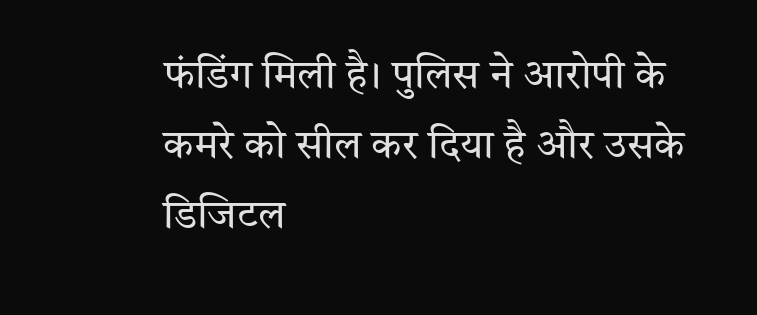फंडिंग मिली है। पुलिस ने आरोपी के कमरे को सील कर दिया है और उसके डिजिटल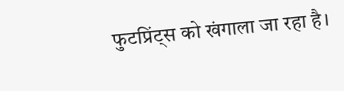फुटप्रिंट्स को खंगाला जा रहा है।